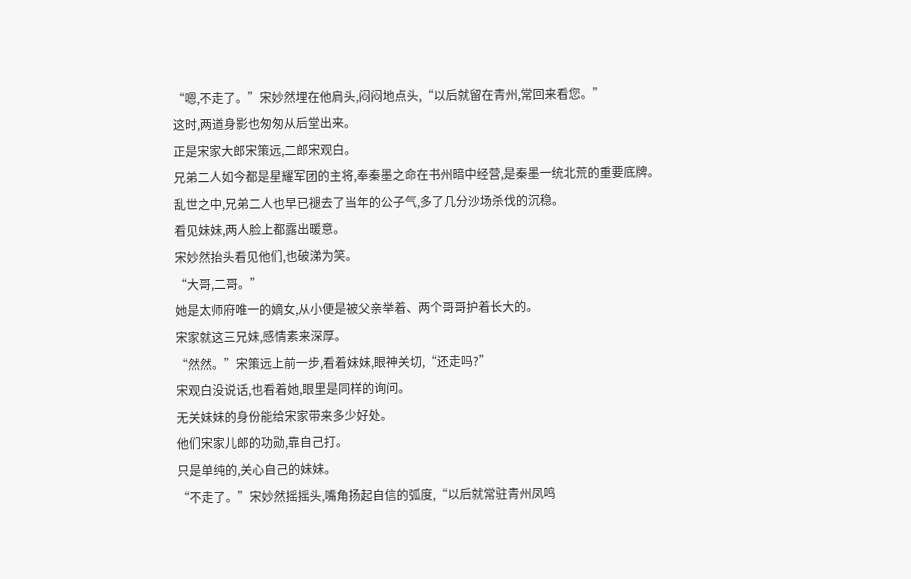“嗯,不走了。”宋妙然埋在他肩头,闷闷地点头,“以后就留在青州,常回来看您。”
这时,两道身影也匆匆从后堂出来。
正是宋家大郎宋策远,二郎宋观白。
兄弟二人如今都是星耀军团的主将,奉秦墨之命在书州暗中经营,是秦墨一统北荒的重要底牌。
乱世之中,兄弟二人也早已褪去了当年的公子气,多了几分沙场杀伐的沉稳。
看见妹妹,两人脸上都露出暖意。
宋妙然抬头看见他们,也破涕为笑。
“大哥,二哥。”
她是太师府唯一的嫡女,从小便是被父亲举着、两个哥哥护着长大的。
宋家就这三兄妹,感情素来深厚。
“然然。”宋策远上前一步,看着妹妹,眼神关切,“还走吗?”
宋观白没说话,也看着她,眼里是同样的询问。
无关妹妹的身份能给宋家带来多少好处。
他们宋家儿郎的功勋,靠自己打。
只是单纯的,关心自己的妹妹。
“不走了。”宋妙然摇摇头,嘴角扬起自信的弧度,“以后就常驻青州凤鸣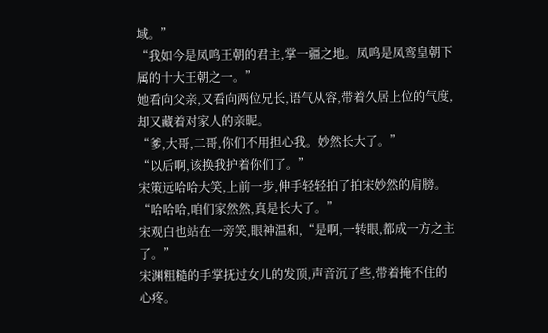域。”
“我如今是凤鸣王朝的君主,掌一疆之地。凤鸣是凤鸾皇朝下属的十大王朝之一。”
她看向父亲,又看向两位兄长,语气从容,带着久居上位的气度,却又藏着对家人的亲昵。
“爹,大哥,二哥,你们不用担心我。妙然长大了。”
“以后啊,该换我护着你们了。”
宋策远哈哈大笑,上前一步,伸手轻轻拍了拍宋妙然的肩膀。
“哈哈哈,咱们家然然,真是长大了。”
宋观白也站在一旁笑,眼神温和,“是啊,一转眼,都成一方之主了。”
宋渊粗糙的手掌抚过女儿的发顶,声音沉了些,带着掩不住的心疼。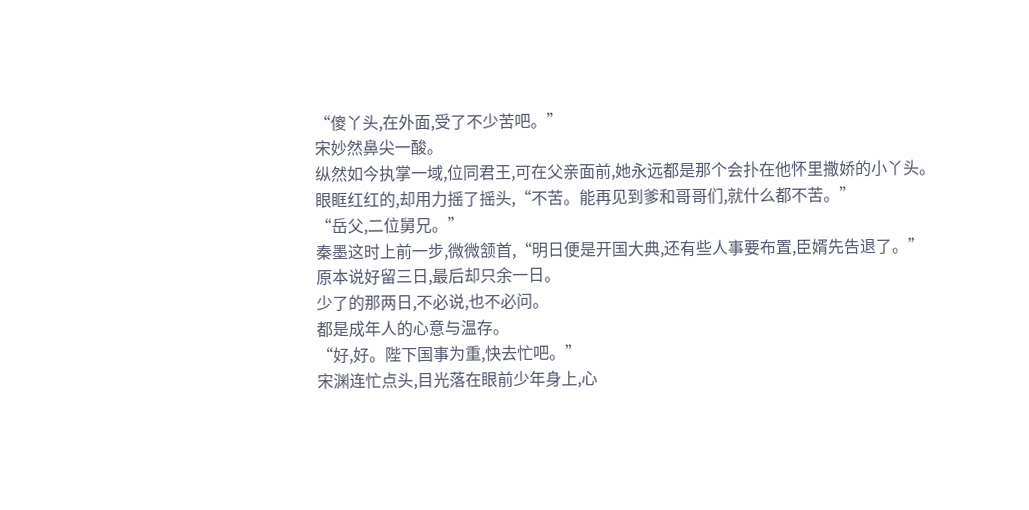“傻丫头,在外面,受了不少苦吧。”
宋妙然鼻尖一酸。
纵然如今执掌一域,位同君王,可在父亲面前,她永远都是那个会扑在他怀里撒娇的小丫头。
眼眶红红的,却用力摇了摇头,“不苦。能再见到爹和哥哥们,就什么都不苦。”
“岳父,二位舅兄。”
秦墨这时上前一步,微微颔首,“明日便是开国大典,还有些人事要布置,臣婿先告退了。”
原本说好留三日,最后却只余一日。
少了的那两日,不必说,也不必问。
都是成年人的心意与温存。
“好,好。陛下国事为重,快去忙吧。”
宋渊连忙点头,目光落在眼前少年身上,心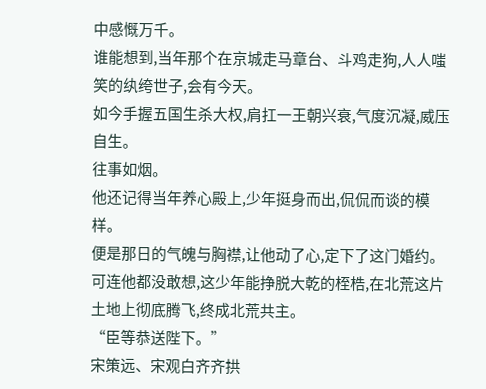中感慨万千。
谁能想到,当年那个在京城走马章台、斗鸡走狗,人人嗤笑的纨绔世子,会有今天。
如今手握五国生杀大权,肩扛一王朝兴衰,气度沉凝,威压自生。
往事如烟。
他还记得当年养心殿上,少年挺身而出,侃侃而谈的模样。
便是那日的气魄与胸襟,让他动了心,定下了这门婚约。
可连他都没敢想,这少年能挣脱大乾的桎梏,在北荒这片土地上彻底腾飞,终成北荒共主。
“臣等恭送陛下。”
宋策远、宋观白齐齐拱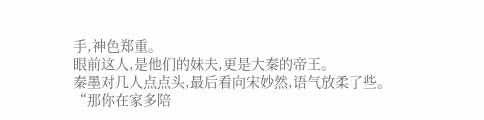手,神色郑重。
眼前这人,是他们的妹夫,更是大秦的帝王。
秦墨对几人点点头,最后看向宋妙然,语气放柔了些。
“那你在家多陪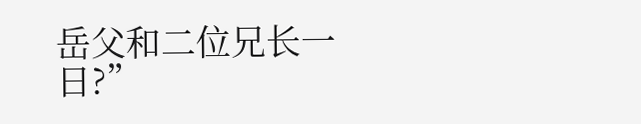岳父和二位兄长一日?”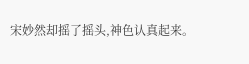宋妙然却摇了摇头,神色认真起来。